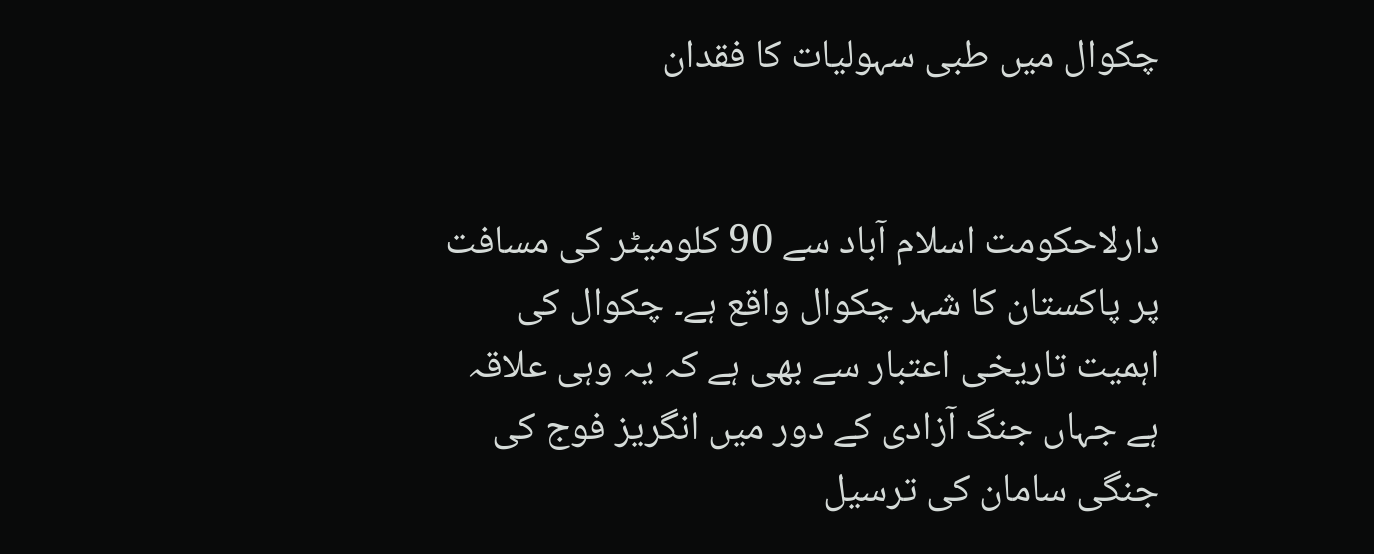چکوال میں طبی سہولیات کا فقدان


دارلاحکومت اسلام آباد سے 90 کلومیٹر کی مسافت پر پاکستان کا شہر چکوال واقع ہے۔ چکوال کی اہمیت تاریخی اعتبار سے بھی ہے کہ یہ وہی علاقہ ہے جہاں جنگ آزادی کے دور میں انگریز فوج کی جنگی سامان کی ترسیل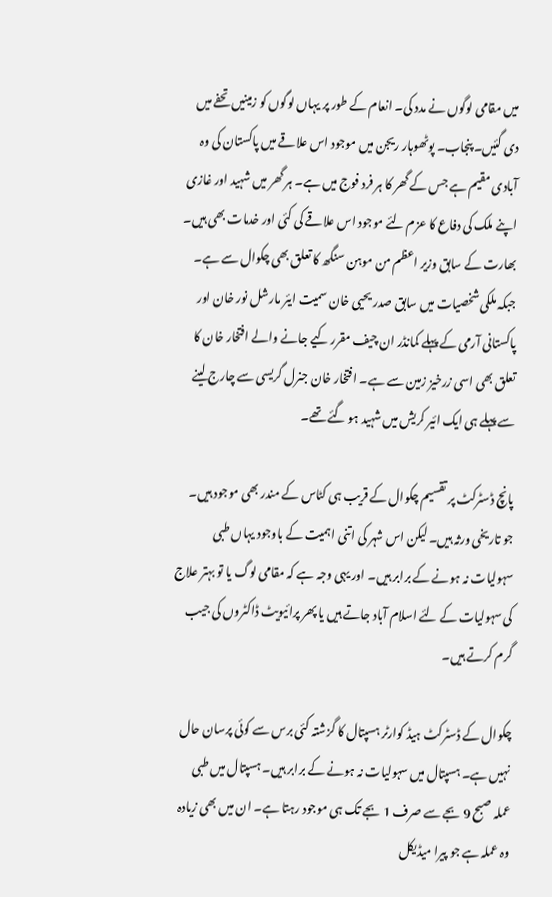میں مقامی لوگوں نے مدد کی۔ انعام کے طور پر یہاں لوگوں کو زمینیں تحفے میں دی گئیں۔ پنجاب۔ پوٹھوہار ریجن میں موجود اس علاقے میں پاکستان کی وہ آبادی مقیم ہے جس کے گھر کا ہر فرد فوج میں ہے۔ ہر گھر میں شہید اور غازی اپنے ملک کی دفاع کا عزم لئے موجود اس علاقے کی کئی اور خدمات بھی ہیں۔ بھارت کے سابق وزیر اعظم من موہن سنگھ کا تعلق بھی چکوال سے ہے۔ جبکہ ملکی شخصیات میں سابق صدر یحیی خان سمیت ایئر مارشل نور خان اور پاکستانی آرمی کے پہلے کمانڈر ان چیف مقرر کیے جانے والے افتخار خان کا تعلق بھی اسی زرخیز زمین سے ہے۔ افتخار خان جنرل گریسی سے چارج لینے سے پہلے ہی ایک ائیر کریش میں شہید ہو گئے تھے۔

پانچ ڈسٹرکٹ پر تقسیم چکوال کے قریب ہی کٹاس کے مندر بھی موجود ہیں۔ جو تاریخی ورثہ ہیں۔ لیکن اس شہر کی اتنی اہمیت کے باوجود یہاں طبی سہولیات نہ ہونے کے برابر ہیں۔ اور یہی وجہ ہے کہ مقامی لوگ یا تو بہتر علاج کی سہولیات کے لئے اسلام آباد جاتے ہیں یا پھر پرائیویٹ ڈاکٹروں کی جیب گرم کرتے ہیں۔

چکوال کے ڈسٹرکٹ ہیڈ کوارٹر ہسپتال کا گزشتہ کئی برس سے کوئی پرسان حال نہیں ہے۔ ہسپتال میں سہولیات نہ ہونے کے برابر ہیں۔ ہسپتال میں طبی عملہ صبح 9 بجے سے صرف 1 بجے تک ہی موجود رہتا ہے۔ ان میں بھی زیادہ وہ عملہ ہے جو پیرا میڈیکل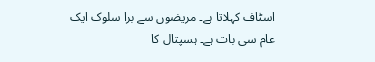اسٹاف کہلاتا ہے۔ مریضوں سے برا سلوک ایک عام سی بات ہے۔ ہسپتال کا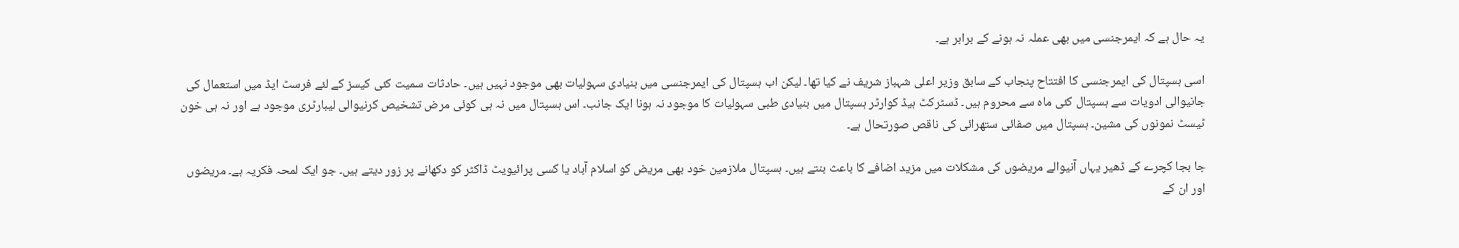یہ حال ہے کہ ایمرجنسی میں بھی عملہ نہ ہونے کے برابر ہے۔

اسی ہسپتال کی ایمرجنسی کا افتتاح پنجاب کے سابق وزیر اعلی شہباز شریف نے کیا تھا۔ لیکن اب ہسپتال کی ایمرجنسی میں بنیادی سہولیات بھی موجود نہیں ہیں۔ حادثات سمیت کئی کیسز کے لئے فرسٹ ایڈ میں استعمال کی جانیوالی ادویات سے ہسپتال کئی ماہ سے محروم ہیں۔ ڈسٹرکٹ ہیڈ کوارٹر ہسپتال میں بنیادی طبی سہولیات کا موجود نہ ہونا ایک جانب۔ اس ہسپتال میں نہ ہی کوئی مرض تشخیص کرنیوالی لیبارٹری موجود ہے اور نہ ہی خون ٹیسٹ نمونوں کی مشین۔ ہسپتال میں صفائی ستھرائی کی ناقص صورتحال ہے۔

جا بجا کچرے کے ڈھیر یہاں آنیوالے مریضوں کی مشکلات میں مزید اضافے کا باعث بنتے ہیں۔ ہسپتال ملازمین خود بھی مریض کو اسلام آباد یا کسی پرائیویٹ ڈاکٹر کو دکھانے پر زور دیتے ہیں۔ جو ایک لمحہ فکریہ ہے۔ مریضوں اور ان کے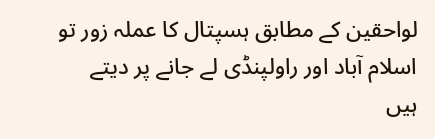لواحقین کے مطابق ہسپتال کا عملہ زور تو اسلام آباد اور راولپنڈی لے جانے پر دیتے ہیں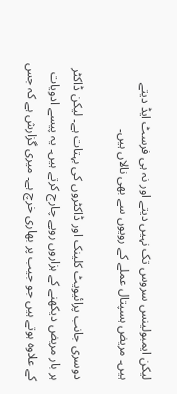لیکن ایمبولینس سروس تک نہیں دیتے اور نہ ہی فرسٹ ایڈ دیتے ہیں۔ مریض ہسپتال عملے کے رویوں سے بھی نالاں ہیں۔

دوسری جانب پرائیویٹ کلینک اور ڈاکٹروں کی بہتات ہے۔ لیکن ڈاکٹر ہر بار مریض دیکھنے کے ہزاروں روپے چارج کرتے ہیں۔ یہ پیسے ادویات کے علاوہ ہوتے ہیں جو جیب پر بھاری خرچ ہے۔ میری گزارش ہے کہ جس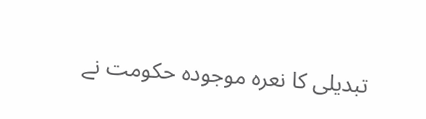تبدیلی کا نعرہ موجودہ حکومت نے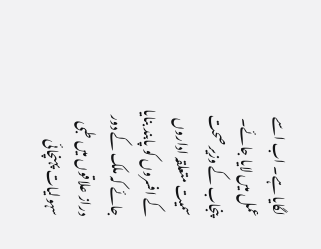لگایا ہے۔ اب اسے عمل میں لایا جائے۔ پنجاب کے وزیر صحت سمیت متعلقہ اداروں کے افسروں کو پابند بنایا جائے کہ ملک کے دور دراز علاقوں میں طبی سہولیات پہنچائی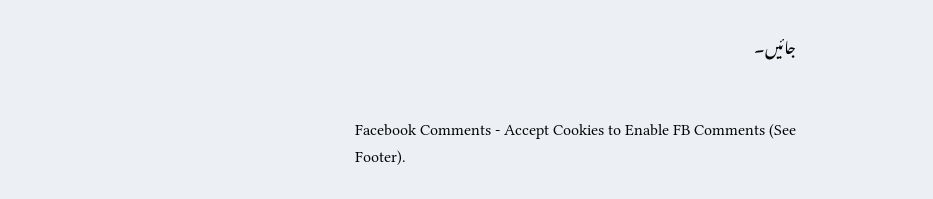جائیں۔


Facebook Comments - Accept Cookies to Enable FB Comments (See Footer).